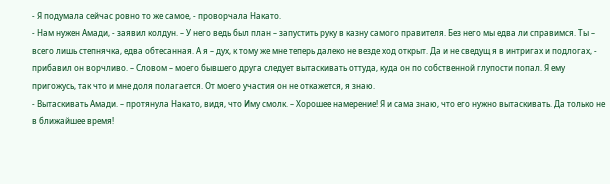- Я подумала сейчас ровно то же самое, - проворчала Накато.
- Нам нужен Амади, - заявил колдун. – У него ведь был план – запустить руку в казну самого правителя. Без него мы едва ли справимся. Ты – всего лишь степнячка, едва обтесанная. А я – дух, к тому же мне теперь далеко не везде ход открыт. Да и не сведущ я в интригах и подлогах, - прибавил он ворчливо. – Словом – моего бывшего друга следует вытаскивать оттуда, куда он по собственной глупости попал. Я ему пригожусь, так что и мне доля полагается. От моего участия он не откажется, я знаю.
- Вытаскивать Амади. – протянула Накато, видя, что Иму смолк. – Хорошее намерение! Я и сама знаю, что его нужно вытаскивать. Да только не в ближайшее время!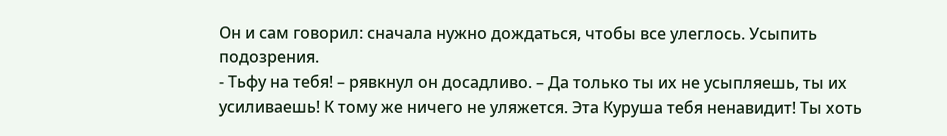Он и сам говорил: сначала нужно дождаться, чтобы все улеглось. Усыпить подозрения.
- Тьфу на тебя! – рявкнул он досадливо. – Да только ты их не усыпляешь, ты их усиливаешь! К тому же ничего не уляжется. Эта Куруша тебя ненавидит! Ты хоть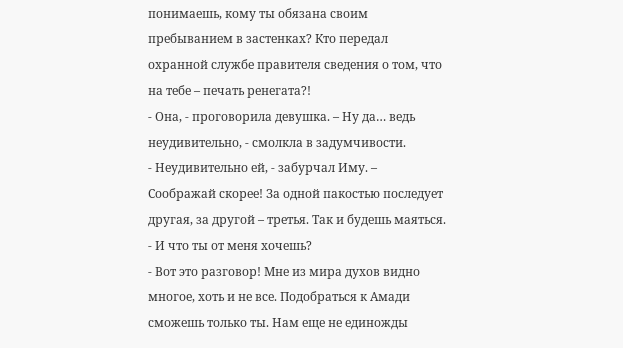понимаешь, кому ты обязана своим пребыванием в застенках? Кто передал охранной службе правителя сведения о том, что на тебе – печать ренегата?!
- Она, - проговорила девушка. – Ну да… ведь неудивительно, - смолкла в задумчивости.
- Неудивительно ей, - забурчал Иму. – Соображай скорее! За одной пакостью последует другая, за другой – третья. Так и будешь маяться.
- И что ты от меня хочешь?
- Вот это разговор! Мне из мира духов видно многое, хоть и не все. Подобраться к Амади сможешь только ты. Нам еще не единожды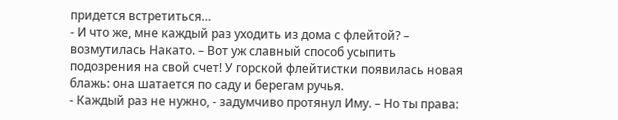придется встретиться…
- И что же, мне каждый раз уходить из дома с флейтой? – возмутилась Накато. – Вот уж славный способ усыпить подозрения на свой счет! У горской флейтистки появилась новая блажь: она шатается по саду и берегам ручья.
- Каждый раз не нужно, - задумчиво протянул Иму. – Но ты права: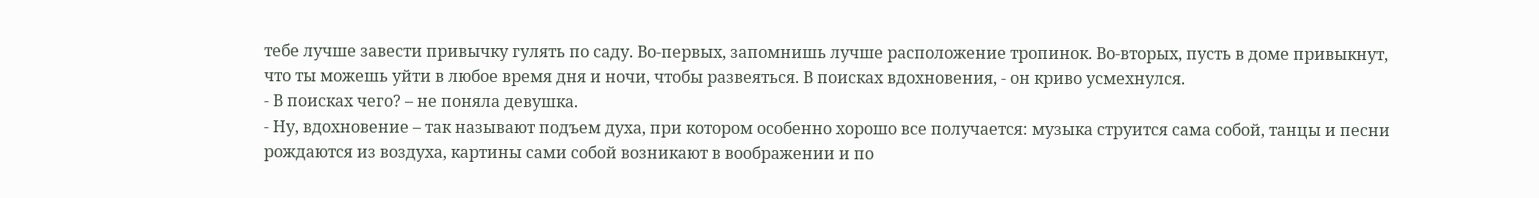тебе лучше завести привычку гулять по саду. Во-первых, запомнишь лучше расположение тропинок. Во-вторых, пусть в доме привыкнут, что ты можешь уйти в любое время дня и ночи, чтобы развеяться. В поисках вдохновения, - он криво усмехнулся.
- В поисках чего? – не поняла девушка.
- Ну, вдохновение – так называют подъем духа, при котором особенно хорошо все получается: музыка струится сама собой, танцы и песни рождаются из воздуха, картины сами собой возникают в воображении и по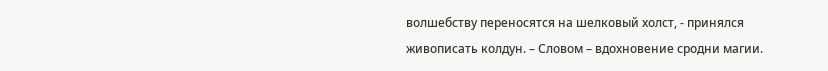волшебству переносятся на шелковый холст, - принялся живописать колдун. – Словом – вдохновение сродни магии.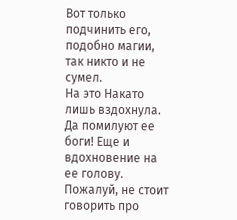Вот только подчинить его, подобно магии, так никто и не сумел.
На это Накато лишь вздохнула. Да помилуют ее боги! Еще и вдохновение на ее голову. Пожалуй, не стоит говорить про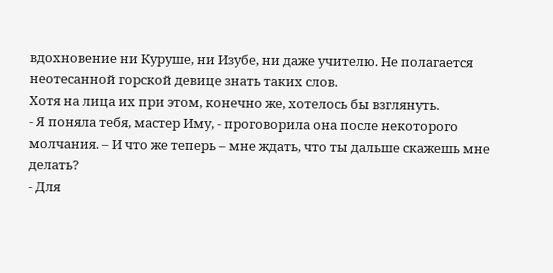вдохновение ни Куруше, ни Изубе, ни даже учителю. Не полагается неотесанной горской девице знать таких слов.
Хотя на лица их при этом, конечно же, хотелось бы взглянуть.
- Я поняла тебя, мастер Иму, - проговорила она после некоторого молчания. – И что же теперь – мне ждать, что ты дальше скажешь мне делать?
- Для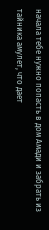начала тебе нужно попасть в дом Амади и забрать из тайника амулет, что дает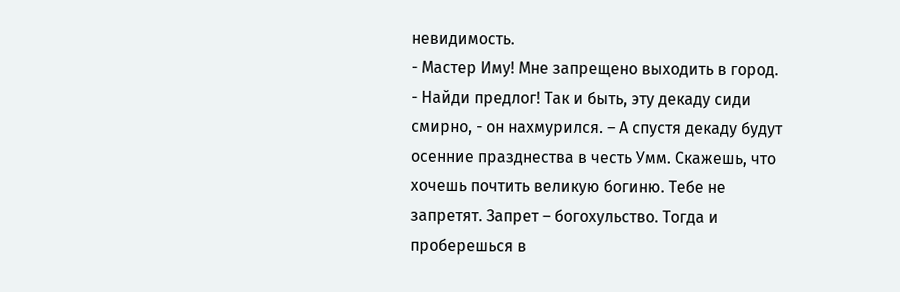невидимость.
- Мастер Иму! Мне запрещено выходить в город.
- Найди предлог! Так и быть, эту декаду сиди смирно, - он нахмурился. – А спустя декаду будут осенние празднества в честь Умм. Скажешь, что хочешь почтить великую богиню. Тебе не запретят. Запрет – богохульство. Тогда и проберешься в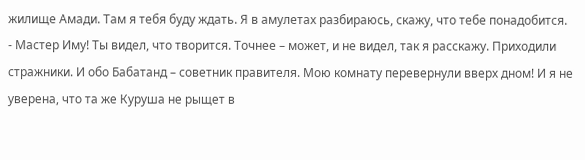жилище Амади. Там я тебя буду ждать. Я в амулетах разбираюсь, скажу, что тебе понадобится.
- Мастер Иму! Ты видел, что творится. Точнее – может, и не видел, так я расскажу. Приходили стражники. И обо Бабатанд – советник правителя. Мою комнату перевернули вверх дном! И я не уверена, что та же Куруша не рыщет в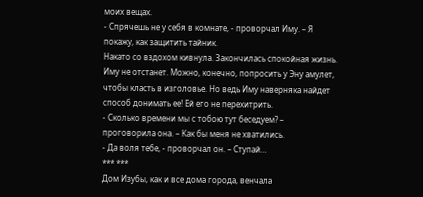моих вещах.
- Спрячешь не у себя в комнате, - проворчал Иму. – Я покажу, как защитить тайник.
Накато со вздохом кивнула. Закончилась спокойная жизнь. Иму не отстанет. Можно, конечно, попросить у Эну амулет, чтобы класть в изголовье. Но ведь Иму наверняка найдет способ донимать ее! Ей его не перехитрить.
- Сколько времени мы с тобою тут беседуем? – проговорила она. – Как бы меня не хватились.
- Да воля тебе, - проворчал он. – Ступай…
*** ***
Дом Изубы, как и все дома города, венчала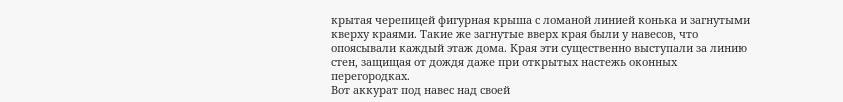крытая черепицей фигурная крыша с ломаной линией конька и загнутыми кверху краями. Такие же загнутые вверх края были у навесов, что опоясывали каждый этаж дома. Края эти существенно выступали за линию стен, защищая от дождя даже при открытых настежь оконных перегородках.
Вот аккурат под навес над своей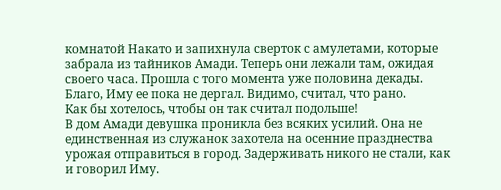комнатой Накато и запихнула сверток с амулетами, которые забрала из тайников Амади. Теперь они лежали там, ожидая своего часа. Прошла с того момента уже половина декады. Благо, Иму ее пока не дергал. Видимо, считал, что рано.
Как бы хотелось, чтобы он так считал подольше!
В дом Амади девушка проникла без всяких усилий. Она не единственная из служанок захотела на осенние празднества урожая отправиться в город. Задерживать никого не стали, как и говорил Иму.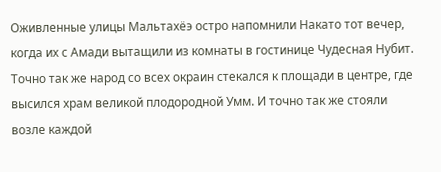Оживленные улицы Мальтахёэ остро напомнили Накато тот вечер, когда их с Амади вытащили из комнаты в гостинице Чудесная Нубит.
Точно так же народ со всех окраин стекался к площади в центре, где высился храм великой плодородной Умм. И точно так же стояли возле каждой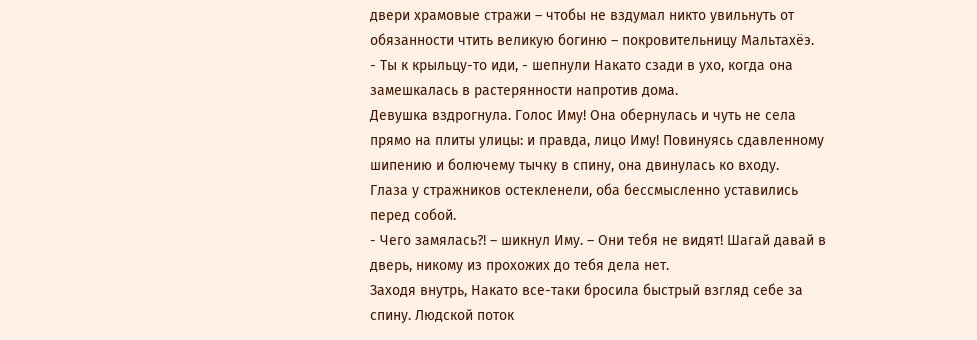двери храмовые стражи – чтобы не вздумал никто увильнуть от обязанности чтить великую богиню – покровительницу Мальтахёэ.
- Ты к крыльцу-то иди, - шепнули Накато сзади в ухо, когда она замешкалась в растерянности напротив дома.
Девушка вздрогнула. Голос Иму! Она обернулась и чуть не села прямо на плиты улицы: и правда, лицо Иму! Повинуясь сдавленному шипению и болючему тычку в спину, она двинулась ко входу.
Глаза у стражников остекленели, оба бессмысленно уставились перед собой.
- Чего замялась?! – шикнул Иму. – Они тебя не видят! Шагай давай в дверь, никому из прохожих до тебя дела нет.
Заходя внутрь, Накато все-таки бросила быстрый взгляд себе за спину. Людской поток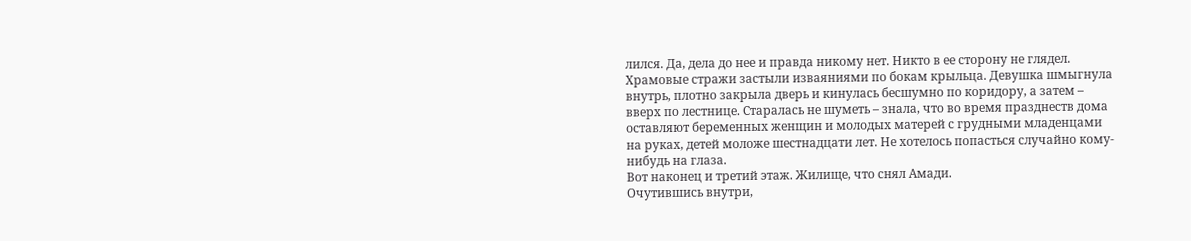лился. Да, дела до нее и правда никому нет. Никто в ее сторону не глядел. Храмовые стражи застыли изваяниями по бокам крыльца. Девушка шмыгнула внутрь, плотно закрыла дверь и кинулась бесшумно по коридору, а затем – вверх по лестнице. Старалась не шуметь – знала, что во время празднеств дома оставляют беременных женщин и молодых матерей с грудными младенцами на руках, детей моложе шестнадцати лет. Не хотелось попасться случайно кому-нибудь на глаза.
Вот наконец и третий этаж. Жилище, что снял Амади.
Очутившись внутри,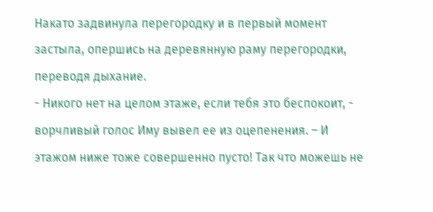Накато задвинула перегородку и в первый момент застыла, опершись на деревянную раму перегородки, переводя дыхание.
- Никого нет на целом этаже, если тебя это беспокоит, - ворчливый голос Иму вывел ее из оцепенения. – И этажом ниже тоже совершенно пусто! Так что можешь не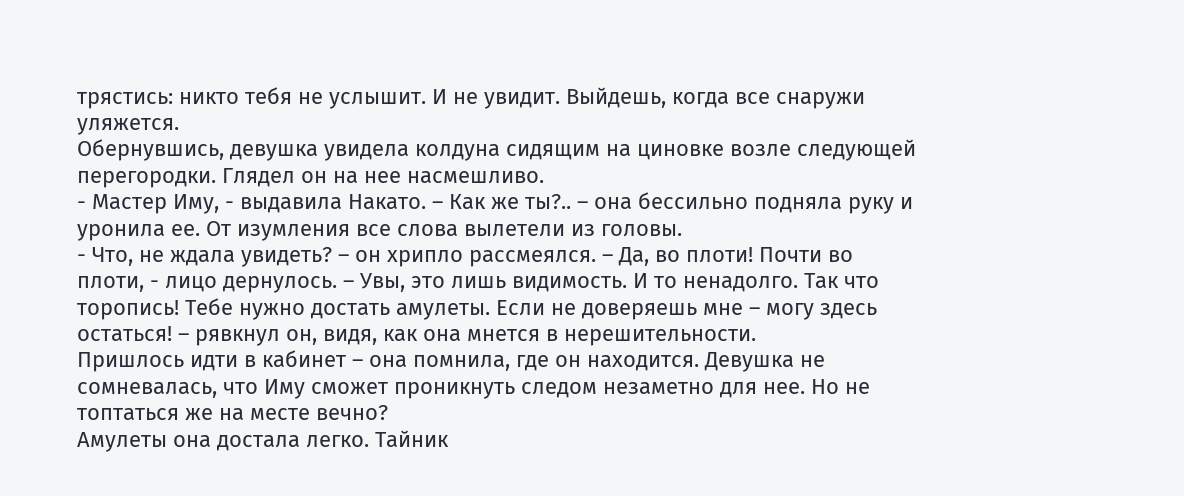трястись: никто тебя не услышит. И не увидит. Выйдешь, когда все снаружи уляжется.
Обернувшись, девушка увидела колдуна сидящим на циновке возле следующей перегородки. Глядел он на нее насмешливо.
- Мастер Иму, - выдавила Накато. – Как же ты?.. – она бессильно подняла руку и уронила ее. От изумления все слова вылетели из головы.
- Что, не ждала увидеть? – он хрипло рассмеялся. – Да, во плоти! Почти во плоти, - лицо дернулось. – Увы, это лишь видимость. И то ненадолго. Так что торопись! Тебе нужно достать амулеты. Если не доверяешь мне – могу здесь остаться! – рявкнул он, видя, как она мнется в нерешительности.
Пришлось идти в кабинет – она помнила, где он находится. Девушка не сомневалась, что Иму сможет проникнуть следом незаметно для нее. Но не топтаться же на месте вечно?
Амулеты она достала легко. Тайник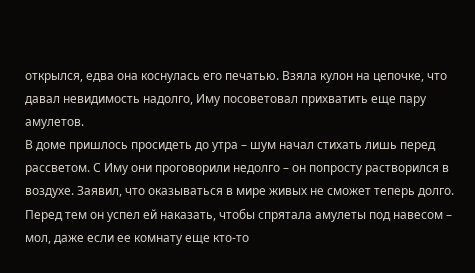открылся, едва она коснулась его печатью. Взяла кулон на цепочке, что давал невидимость надолго, Иму посоветовал прихватить еще пару амулетов.
В доме пришлось просидеть до утра – шум начал стихать лишь перед рассветом. С Иму они проговорили недолго – он попросту растворился в воздухе. Заявил, что оказываться в мире живых не сможет теперь долго. Перед тем он успел ей наказать, чтобы спрятала амулеты под навесом – мол, даже если ее комнату еще кто-то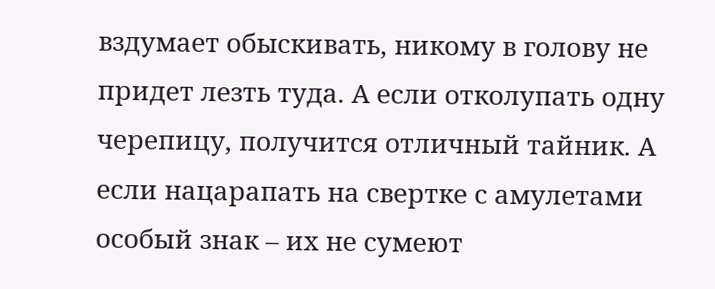вздумает обыскивать, никому в голову не придет лезть туда. А если отколупать одну черепицу, получится отличный тайник. А если нацарапать на свертке с амулетами особый знак – их не сумеют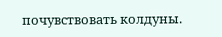почувствовать колдуны.